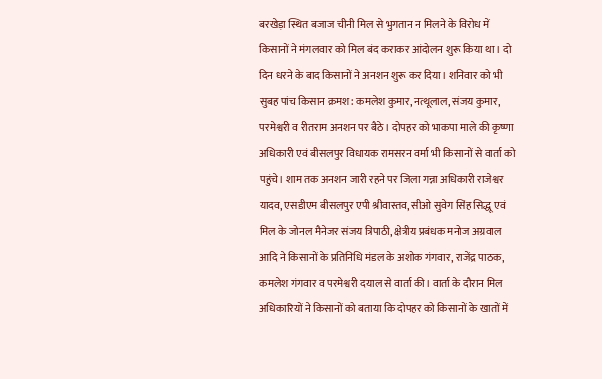बरखेड़ा स्थित बजाज चीनी मिल से भुगतान न मिलने के विरोध में किसानों ने मंगलवार को मिल बंद कराकर आंदोलन शुरू किया था। दो दिन धरने के बाद किसानों ने अनशन शुरू कर दिया। शनिवार को भी सुबह पांच किसान क्रमश: कमलेश कुमार, नत्थूलाल, संजय कुमार, परमेश्वरी व रीतराम अनशन पर बैठे। दोपहर को भाकपा माले की कृष्णा अधिकारी एवं बीसलपुर विधायक रामसरन वर्मा भी किसानों से वार्ता को पहुंचे। शाम तक अनशन जारी रहने पर जिला गन्ना अधिकारी राजेश्वर यादव, एसडीएम बीसलपुर एपी श्रीवास्तव, सीओ सुवेग सिंह सिद्धू एवं मिल के जोनल मैनेजर संजय त्रिपाठी, क्षेत्रीय प्रबंधक मनोज अग्रवाल आदि ने किसानों के प्रतिनिधि मंडल के अशोक गंगवार, राजेंद्र पाठक, कमलेश गंगवार व परमेश्वरी दयाल से वार्ता की। वार्ता के दौरान मिल अधिकारियों ने किसानों को बताया कि दोपहर को किसानों के खातों में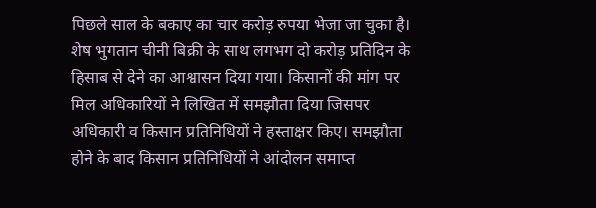पिछले साल के बकाए का चार करोड़ रुपया भेजा जा चुका है। शेष भुगतान चीनी बिक्री के साथ लगभग दो करोड़ प्रतिदिन के हिसाब से देने का आश्वासन दिया गया। किसानों की मांग पर मिल अधिकारियों ने लिखित में समझौता दिया जिसपर अधिकारी व किसान प्रतिनिधियों ने हस्ताक्षर किए। समझौता होने के बाद किसान प्रतिनिधियों ने आंदोलन समाप्त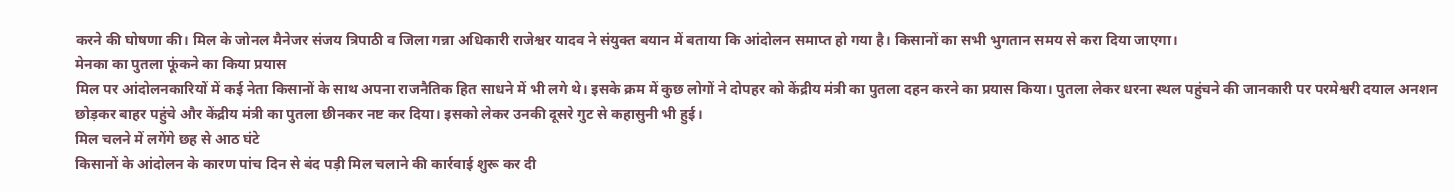करने की घोषणा की। मिल के जोनल मैनेजर संजय त्रिपाठी व जिला गन्ना अधिकारी राजेश्वर यादव ने संयुक्त बयान में बताया कि आंदोलन समाप्त हो गया है। किसानों का सभी भुगतान समय से करा दिया जाएगा।
मेनका का पुतला फूंकने का किया प्रयास
मिल पर आंदोलनकारियों में कई नेता किसानों के साथ अपना राजनैतिक हित साधने में भी लगे थे। इसके क्रम में कुछ लोगों ने दोपहर को केंद्रीय मंत्री का पुतला दहन करने का प्रयास किया। पुतला लेकर धरना स्थल पहुंचने की जानकारी पर परमेश्वरी दयाल अनशन छोड़कर बाहर पहुंचे और केंद्रीय मंत्री का पुतला छीनकर नष्ट कर दिया। इसको लेकर उनकी दूसरे गुट से कहासुनी भी हुई।
मिल चलने में लगेंगे छह से आठ घंटे
किसानों के आंदोलन के कारण पांच दिन से बंद पड़ी मिल चलाने की कार्रवाई शुरू कर दी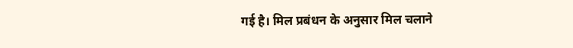गई है। मिल प्रबंधन के अनुसार मिल चलाने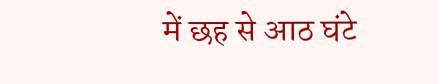में छह से आठ घंटे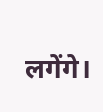लगेंगे।